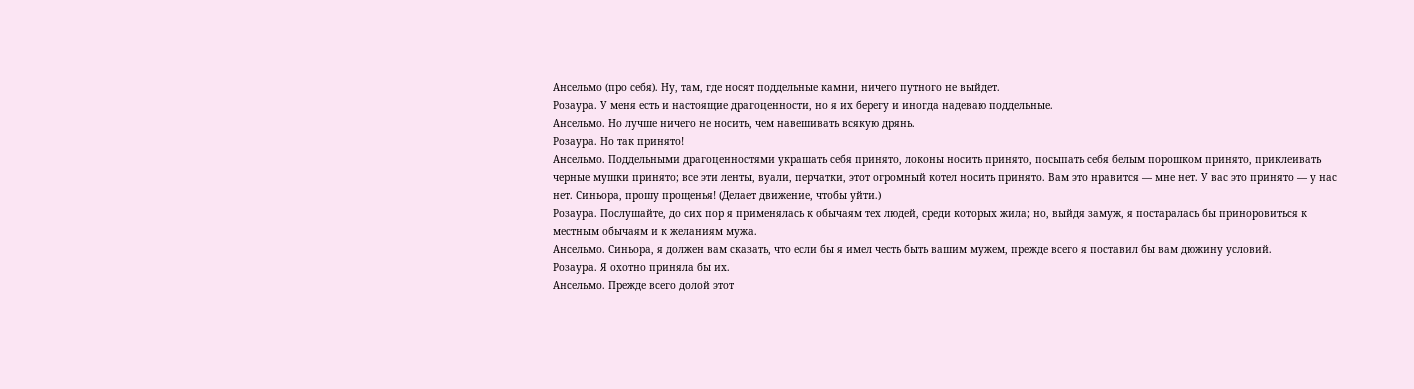Ансельмо (про себя). Ну, там, где носят поддельные камни, ничего путного не выйдет.
Розаура. У меня есть и настоящие драгоценности, но я их берегу и иногда надеваю поддельные.
Ансельмо. Но лучше ничего не носить, чем навешивать всякую дрянь.
Розаура. Но так принято!
Ансельмо. Поддельными драгоценностями украшать себя принято, локоны носить принято, посыпать себя белым порошком принято, приклеивать черные мушки принято; все эти ленты, вуали, перчатки, этот огромный котел носить принято. Вам это нравится — мне нет. У вас это принято — у нас нет. Синьора, прошу прощенья! (Делает движение, чтобы уйти.)
Розаура. Послушайте, до сих пор я применялась к обычаям тех людей, среди которых жила; но, выйдя замуж, я постаралась бы приноровиться к местным обычаям и к желаниям мужа.
Ансельмо. Синьора, я должен вам сказать, что если бы я имел честь быть вашим мужем, прежде всего я поставил бы вам дюжину условий.
Розаура. Я охотно приняла бы их.
Ансельмо. Прежде всего долой этот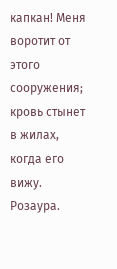капкан! Меня воротит от этого сооружения; кровь стынет в жилах, когда его вижу.
Розаура.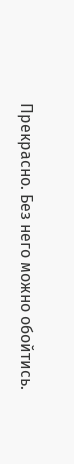Прекрасно. Без него можно обойтись.